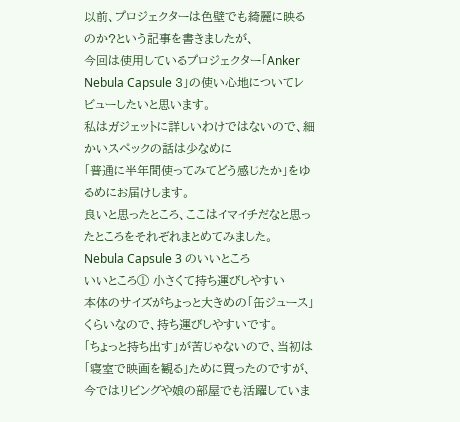以前、プロジェクターは色壁でも綺麗に映るのか?という記事を書きましたが、
今回は使用しているプロジェクター「Anker Nebula Capsule 3」の使い心地についてレビューしたいと思います。
私はガジェットに詳しいわけではないので、細かいスペックの話は少なめに
「普通に半年間使ってみてどう感じたか」をゆるめにお届けします。
良いと思ったところ、ここはイマイチだなと思ったところをそれぞれまとめてみました。
Nebula Capsule 3 のいいところ
いいところ① 小さくて持ち運びしやすい
本体のサイズがちょっと大きめの「缶ジュース」くらいなので、持ち運びしやすいです。
「ちょっと持ち出す」が苦じゃないので、当初は「寝室で映画を観る」ために買ったのですが、
今ではリビングや娘の部屋でも活躍していま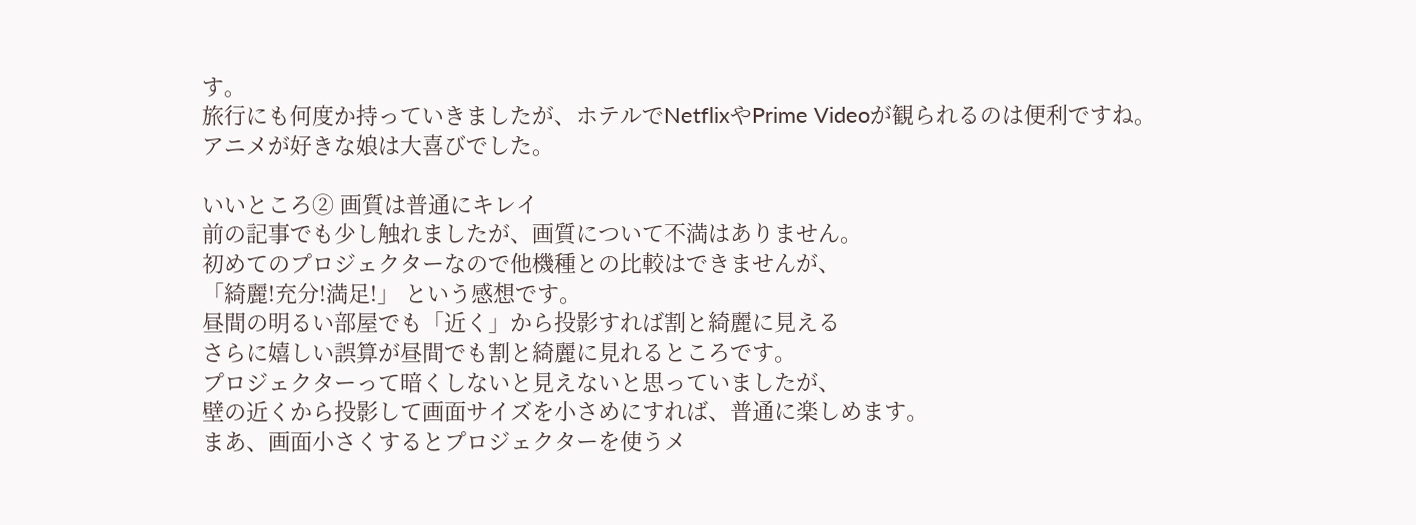す。
旅行にも何度か持っていきましたが、ホテルでNetflixやPrime Videoが観られるのは便利ですね。
アニメが好きな娘は大喜びでした。

いいところ② 画質は普通にキレイ
前の記事でも少し触れましたが、画質について不満はありません。
初めてのプロジェクターなので他機種との比較はできませんが、
「綺麗!充分!満足!」 という感想です。
昼間の明るい部屋でも「近く」から投影すれば割と綺麗に見える
さらに嬉しい誤算が昼間でも割と綺麗に見れるところです。
プロジェクターって暗くしないと見えないと思っていましたが、
壁の近くから投影して画面サイズを小さめにすれば、普通に楽しめます。
まあ、画面小さくするとプロジェクターを使うメ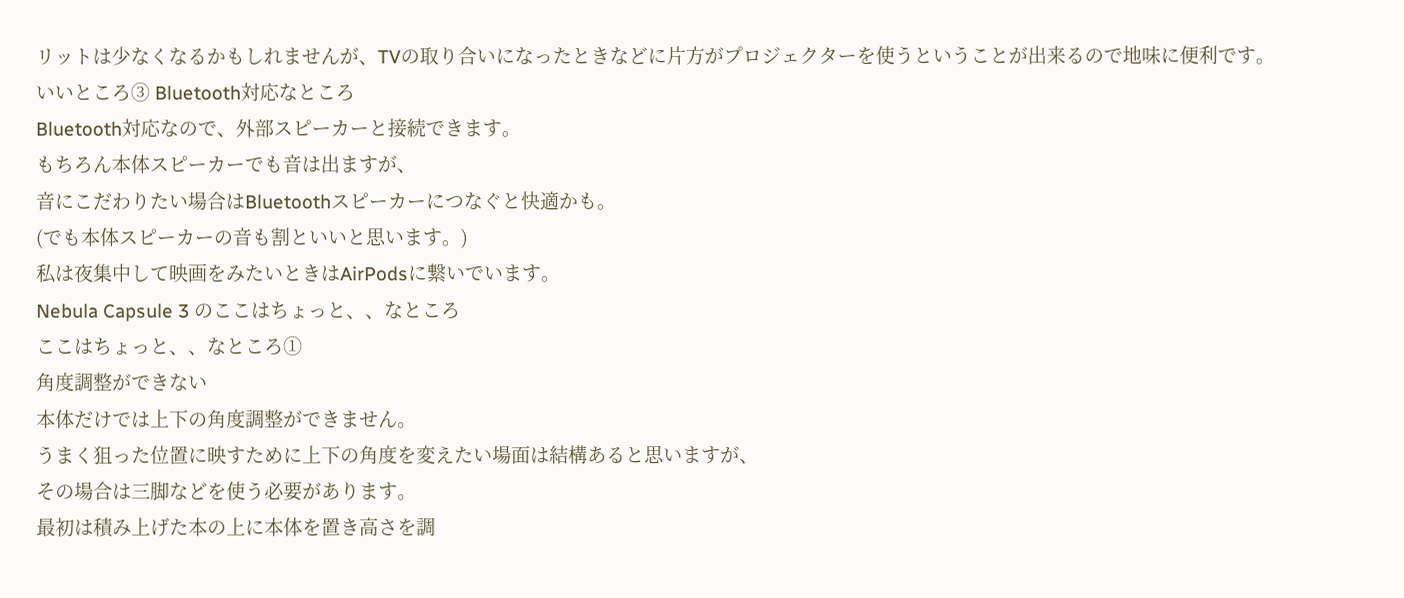リットは少なくなるかもしれませんが、TVの取り合いになったときなどに片方がプロジェクターを使うということが出来るので地味に便利です。
いいところ③ Bluetooth対応なところ
Bluetooth対応なので、外部スピーカーと接続できます。
もちろん本体スピーカーでも音は出ますが、
音にこだわりたい場合はBluetoothスピーカーにつなぐと快適かも。
(でも本体スピーカーの音も割といいと思います。)
私は夜集中して映画をみたいときはAirPodsに繋いでいます。
Nebula Capsule 3 のここはちょっと、、なところ
ここはちょっと、、なところ①
角度調整ができない
本体だけでは上下の角度調整ができません。
うまく狙った位置に映すために上下の角度を変えたい場面は結構あると思いますが、
その場合は三脚などを使う必要があります。
最初は積み上げた本の上に本体を置き高さを調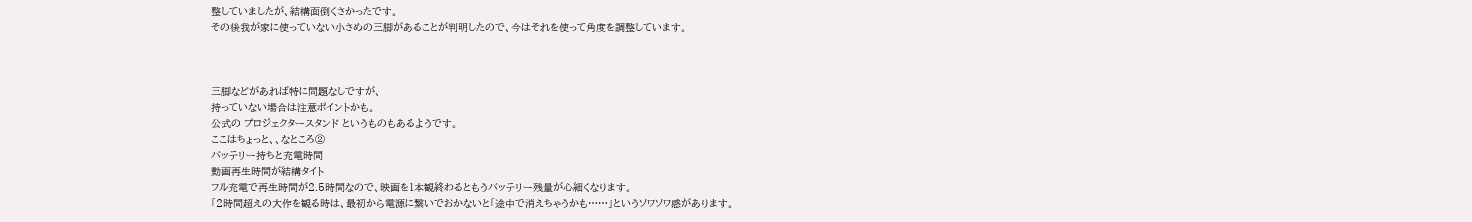整していましたが、結構面倒くさかったです。
その後我が家に使っていない小さめの三脚があることが判明したので、今はそれを使って角度を調整しています。



三脚などがあれば特に問題なしですが、
持っていない場合は注意ポイントかも。
公式の プロジェクタースタンド というものもあるようです。
ここはちょっと、、なところ②
バッテリー持ちと充電時間
動画再生時間が結構タイト
フル充電で再生時間が2.5時間なので、映画を1本観終わるともうバッテリー残量が心細くなります。
「2時間超えの大作を観る時は、最初から電源に繋いでおかないと「途中で消えちゃうかも……」というソワソワ感があります。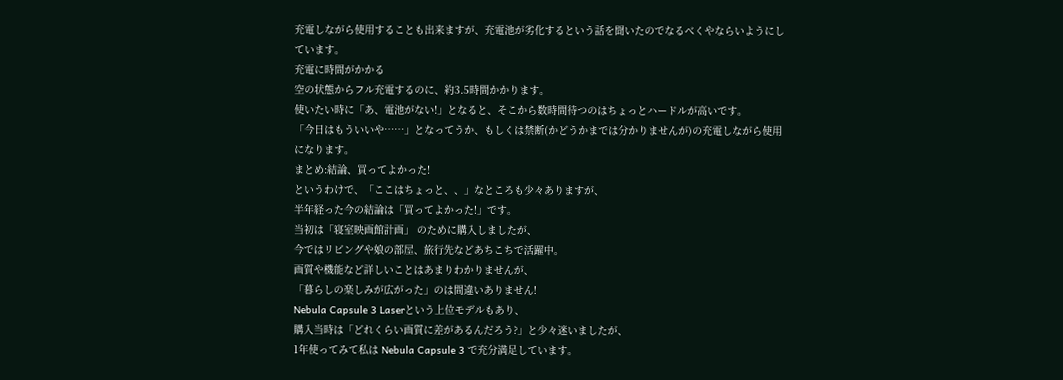充電しながら使用することも出来ますが、充電池が劣化するという話を聞いたのでなるべくやならいようにしています。
充電に時間がかかる
空の状態からフル充電するのに、約3.5時間かかります。
使いたい時に「あ、電池がない!」となると、そこから数時間待つのはちょっとハードルが高いです。
「今日はもういいや……」となってうか、もしくは禁断(かどうかまでは分かりませんが)の充電しながら使用になります。
まとめ:結論、買ってよかった!
というわけで、「ここはちょっと、、」なところも少々ありますが、
半年経った今の結論は「買ってよかった!」です。
当初は「寝室映画館計画」 のために購入しましたが、
今ではリビングや娘の部屋、旅行先などあちこちで活躍中。
画質や機能など詳しいことはあまりわかりませんが、
「暮らしの楽しみが広がった」のは間違いありません!
Nebula Capsule 3 Laserという上位モデルもあり、
購入当時は「どれくらい画質に差があるんだろう?」と少々迷いましたが、
1年使ってみて私は Nebula Capsule 3 で充分満足しています。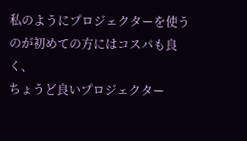私のようにプロジェクターを使うのが初めての方にはコスパも良く、
ちょうど良いプロジェクター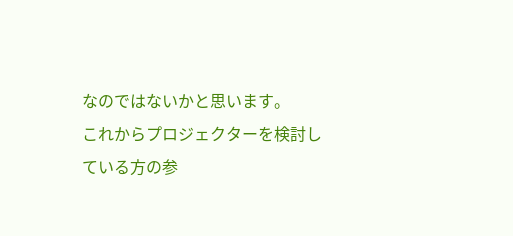なのではないかと思います。
これからプロジェクターを検討している方の参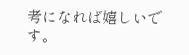考になれば嬉しいです。